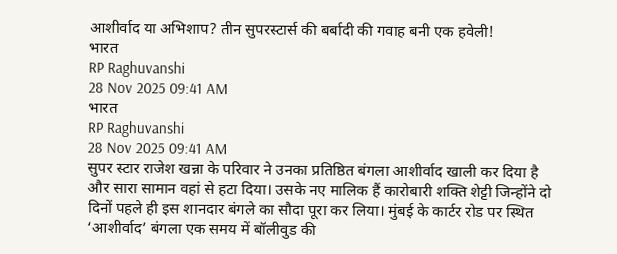आशीर्वाद या अभिशाप? तीन सुपरस्टार्स की बर्बादी की गवाह बनी एक हवेली!
भारत
RP Raghuvanshi
28 Nov 2025 09:41 AM
भारत
RP Raghuvanshi
28 Nov 2025 09:41 AM
सुपर स्टार राजेश खन्ना के परिवार ने उनका प्रतिष्ठित बंगला आशीर्वाद खाली कर दिया है और सारा सामान वहां से हटा दिया। उसके नए मालिक हैं कारोबारी शक्ति शेट्टी जिन्होंने दो दिनों पहले ही इस शानदार बंगले का सौदा पूरा कर लिया। मुंबई के कार्टर रोड पर स्थित ‘आशीर्वाद’ बंगला एक समय में बॉलीवुड की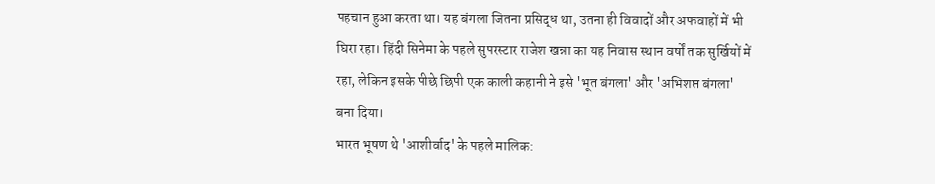पहचान हुआ करता था। यह बंगला जितना प्रसिद्ध था, उतना ही विवादों और अफवाहों में भी घिरा रहा। हिंदी सिनेमा के पहले सुपरस्टार राजेश खन्ना का यह निवास स्थान वर्षों तक सुर्खियों में रहा, लेकिन इसके पीछे छिपी एक काली कहानी ने इसे 'भूत बंगला' और 'अभिशप्त बंगला' बना दिया।
भारत भूषण थे 'आशीर्वाद' के पहले मालिक: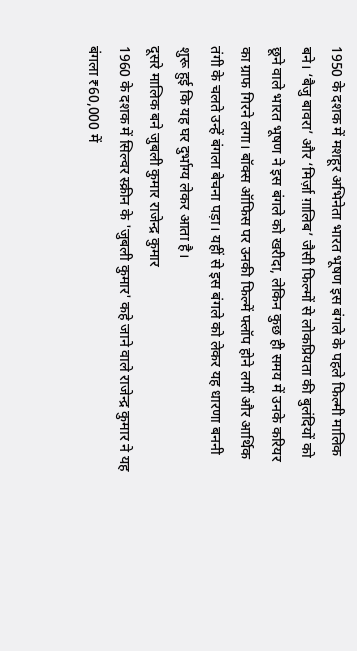1950 के दशक में मशहूर अभिनेता भारत भूषण इस बंगले के पहले फिल्मी मालिक बने। ‘बैजु बावरा’ और ‘मिर्ज़ा ग़ालिब’ जैसी फिल्मों से लोकप्रियता की बुलंदियों को छूने वाले भारत भूषण ने इस बंगले को खरीदा, लेकिन कुछ ही समय में उनके करियर का ग्राफ गिरने लगा। बॉक्स ऑफिस पर उनकी फिल्में फ्लॉप होने लगीं और आर्थिक तंगी के चलते उन्हें बंगला बेचना पड़ा। यहीं से इस बंगले को लेकर यह धारणा बननी शुरू हुई कि यह घर दुर्भाग्य लेकर आता है।
दूसरे मालिक बने जुबली कुमार राजेन्द्र कुमार
1960 के दशक में सिल्वर स्क्रीन के 'जुबली कुमार' कहे जाने वाले राजेन्द्र कुमार ने यह बंगला ₹60,000 में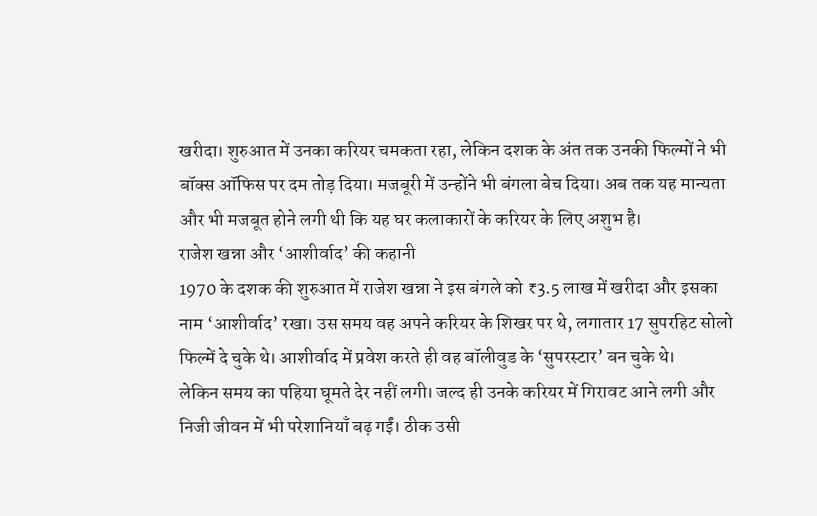खरीदा। शुरुआत में उनका करियर चमकता रहा, लेकिन दशक के अंत तक उनकी फिल्मों ने भी बॉक्स ऑफिस पर दम तोड़ दिया। मजबूरी में उन्होंने भी बंगला बेच दिया। अब तक यह मान्यता और भी मजबूत होने लगी थी कि यह घर कलाकारों के करियर के लिए अशुभ है।
राजेश खन्ना और ‘आशीर्वाद’ की कहानी
1970 के दशक की शुरुआत में राजेश खन्ना ने इस बंगले को ₹3.5 लाख में खरीदा और इसका नाम ‘आशीर्वाद’ रखा। उस समय वह अपने करियर के शिखर पर थे, लगातार 17 सुपरहिट सोलो फिल्में दे चुके थे। आशीर्वाद में प्रवेश करते ही वह बॉलीवुड के ‘सुपरस्टार’ बन चुके थे।
लेकिन समय का पहिया घूमते देर नहीं लगी। जल्द ही उनके करियर में गिरावट आने लगी और निजी जीवन में भी परेशानियाँ बढ़ गईं। ठीक उसी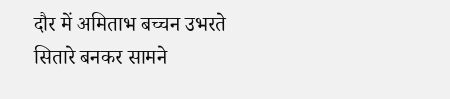दौर में अमिताभ बच्चन उभरते सितारे बनकर सामने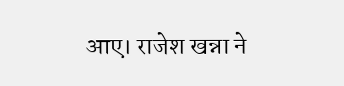आए। राजेश खन्ना ने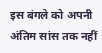इस बंगले को अपनी अंतिम सांस तक नहीं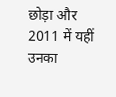छोड़ा और 2011 में यहीं उनका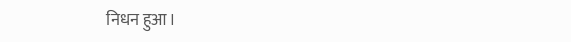निधन हुआ।